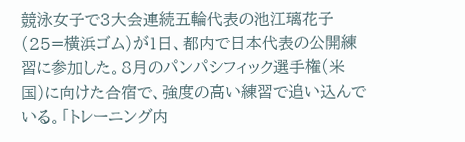競泳女子で3大会連続五輪代表の池江璃花子(25=横浜ゴム)が1日、都内で日本代表の公開練習に参加した。8月のパンパシフィック選手権(米国)に向けた合宿で、強度の高い練習で追い込んでいる。「トレーニング内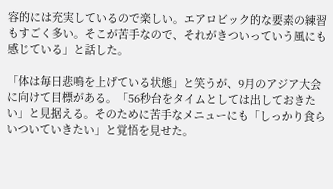容的には充実しているので楽しい。エアロビック的な要素の練習もすごく多い。そこが苦手なので、それがきついっていう風にも感じている」と話した。

「体は毎日悲鳴を上げている状態」と笑うが、9月のアジア大会に向けて目標がある。「56秒台をタイムとしては出しておきたい」と見据える。そのために苦手なメニューにも「しっかり食らいついていきたい」と覚悟を見せた。